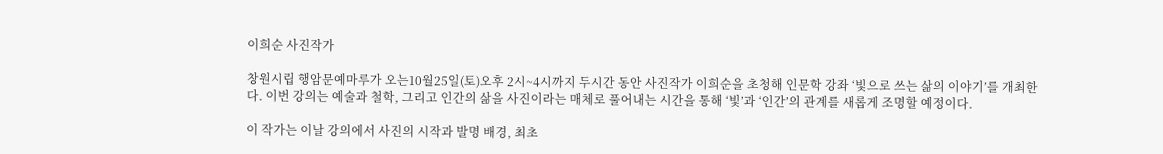이희순 사진작가

창원시립 행암문예마루가 오는10월25일(토)오후 2시~4시까지 두시간 동안 사진작가 이희순을 초청해 인문학 강좌 ‘빛으로 쓰는 삶의 이야기’를 개최한다. 이번 강의는 예술과 철학, 그리고 인간의 삶을 사진이라는 매체로 풀어내는 시간을 통해 ‘빛’과 ‘인간’의 관계를 새롭게 조명할 예정이다.

이 작가는 이날 강의에서 사진의 시작과 발명 배경, 최초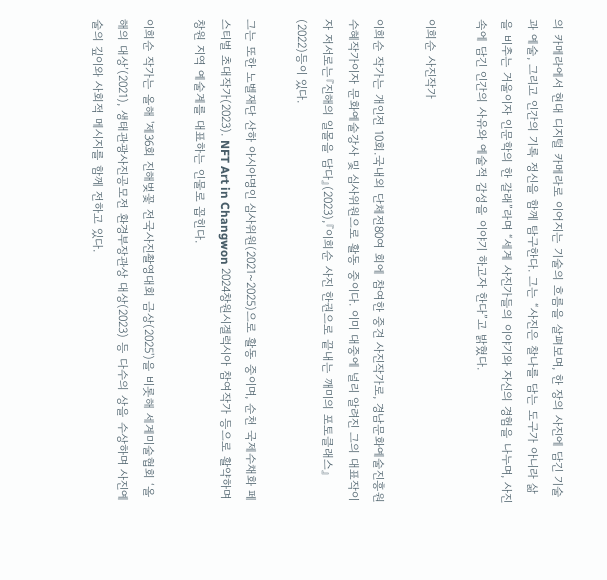의 카메라에서 현대 디지털 카메라로 이어지는 기술의 흐름을 살펴보며, 한 장의 사진에 담긴 기술과 예술, 그리고 인간의 기록 정신을 함께 탐구한다. 그는 “사진은 찰나를 담는 도구가 아니라 삶을 비추는 거울이자 인문학의 한 갈래”라며 “세계 사진가들의 이야기와 자신의 경험을 나누며, 사진 속에 담긴 인간의 사유와 예술적 감성을 이야기 하고자 한다”고 밝혔다.

이희순 사진작가

이희순 작가는 개인전 10회.국내외 단체전80여 회에 참여한 중견 사진작가로, 경남문화예술진흥원 수혜작가이자 문화예술강사 및 심사위원으로 활동 중이다. 이미 대중에 널리 알려진 그의 대표작이자 저서로는『진해의 일몰을 담다』(2023),『이희순 사진 한권으로 끝내는 깨미의 포토클래스』(2022)등이 있다.

그는 또한 노벨재단 산하 아시아명인 심사위원(2021~2025)으로 활동 중이며, 순천 국제수채화 페스티벌 초대작가(2023). NFT Art in Changwon 2024창원시겔럭시아 참여작가 등으로 활약하며 창원 지역 예술계를 대표하는 인물로 꼽힌다.

이희순 작가는 올해 '제36회 진해벚꽃 전국사진촬영대회 금상(2025')을 비롯해 세계미술협회 ‘올해의 대상’(2021), 생태관광사진공모전 환경부장관상 대상(2023) 등 다수의 상을 수상하며 사진예술의 깊이와 사회적 메시지를 함께 전하고 있다.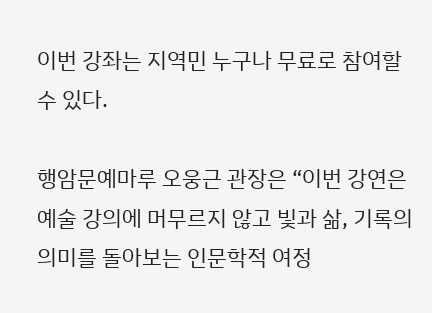이번 강좌는 지역민 누구나 무료로 참여할 수 있다.

행암문예마루 오웅근 관장은 “이번 강연은 예술 강의에 머무르지 않고 빛과 삶, 기록의 의미를 돌아보는 인문학적 여정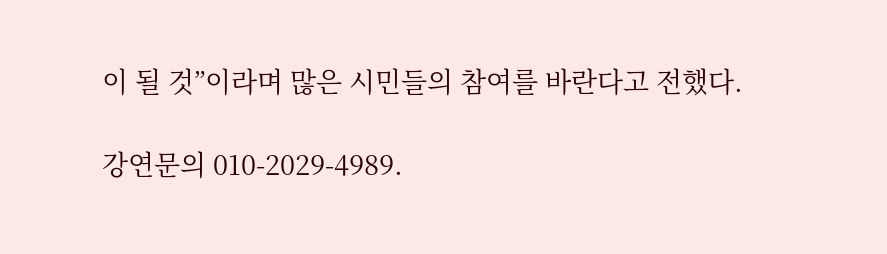이 될 것”이라며 많은 시민들의 참여를 바란다고 전했다.

강연문의 010-2029-4989.